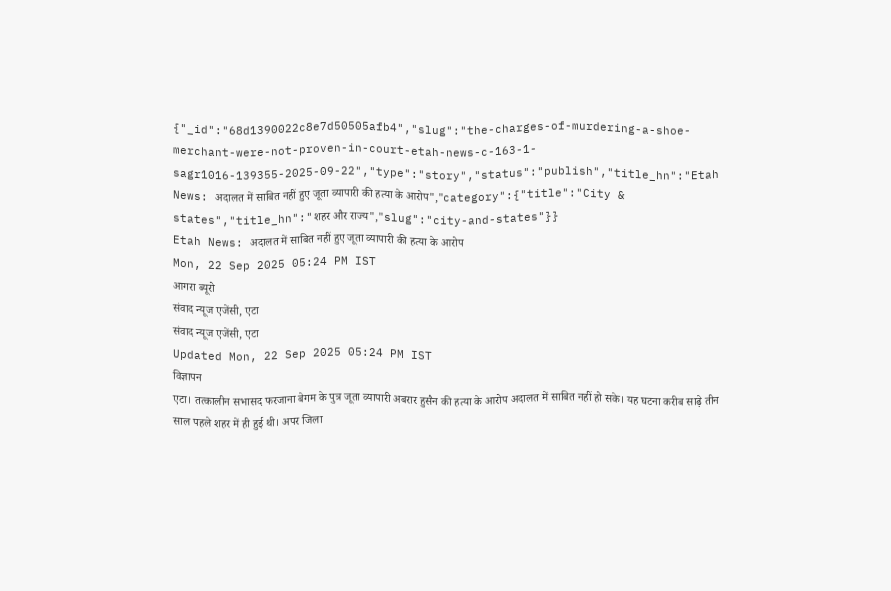{"_id":"68d1390022c8e7d50505afb4","slug":"the-charges-of-murdering-a-shoe-merchant-were-not-proven-in-court-etah-news-c-163-1-sagr1016-139355-2025-09-22","type":"story","status":"publish","title_hn":"Etah News: अदालत में साबित नहीं हुए जूता व्यापारी की हत्या के आरोप","category":{"title":"City & states","title_hn":"शहर और राज्य","slug":"city-and-states"}}
Etah News: अदालत में साबित नहीं हुए जूता व्यापारी की हत्या के आरोप
Mon, 22 Sep 2025 05:24 PM IST
आगरा ब्यूरो
संवाद न्यूज एजेंसी, एटा
संवाद न्यूज एजेंसी, एटा
Updated Mon, 22 Sep 2025 05:24 PM IST
विज्ञापन
एटा। तत्कालीन सभासद फरजाना बेगम के पुत्र जूता व्यापारी अबरार हुसैन की हत्या के आरोप अदालत में साबित नहीं हो सके। यह घटना करीब साढ़े तीन साल पहले शहर में ही हुई थी। अपर जिला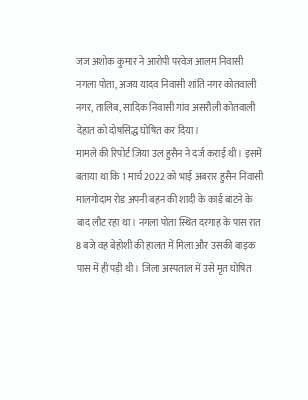जज अशोक कुमार ने आरोपी परवेज आलम निवासी नगला पोता, अजय यादव निवासी शांति नगर कोतवाली नगर, तालिब, सादिक निवासी गांव असरौली कोतवाली देहात को दोषसिद्ध घोषित कर दिया।
मामले की रिपोर्ट जिया उल हुसैन ने दर्ज कराई थी। इसमें बताया था कि 1 मार्च 2022 को भाई अबरार हुसैन निवासी मालगोदाम रोड अपनी बहन की शादी के कार्ड बांटने के बाद लौट रहा था। नगला पोता स्थित दरगाह के पास रात 8 बजे वह बेहोशी की हालत में मिला और उसकी बाइक पास में ही पड़ी थी। जिला अस्पताल में उसे मृत घोषित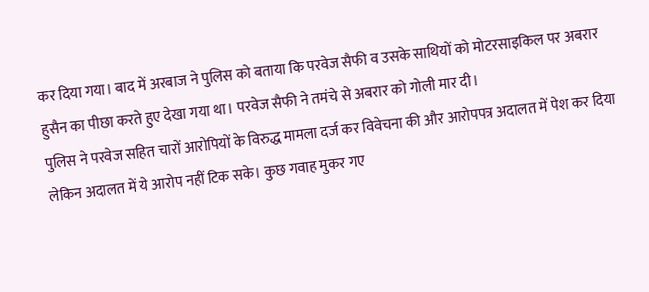कर दिया गया। बाद में अरबाज ने पुलिस को बताया कि परवेज सैफी व उसके साथियों को मोटरसाइकिल पर अबरार हुसैन का पीछा करते हुए देखा गया था। परवेज सैफी ने तमंचे से अबरार को गोली मार दी।
पुलिस ने परवेज सहित चारों आरोपियों के विरुद्ध मामला दर्ज कर विवेचना की और आरोपपत्र अदालत में पेश कर दिया लेकिन अदालत में ये आरोप नहीं टिक सके। कुछ गवाह मुकर गए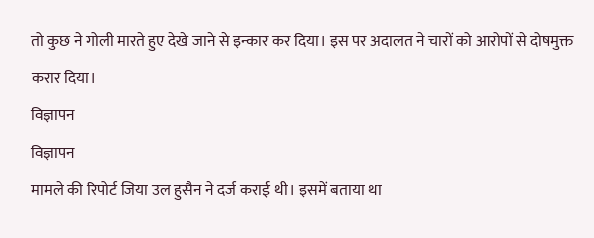तो कुछ ने गोली मारते हुए देखे जाने से इन्कार कर दिया। इस पर अदालत ने चारों को आरोपों से दोषमुक्त करार दिया।
विज्ञापन
विज्ञापन
मामले की रिपोर्ट जिया उल हुसैन ने दर्ज कराई थी। इसमें बताया था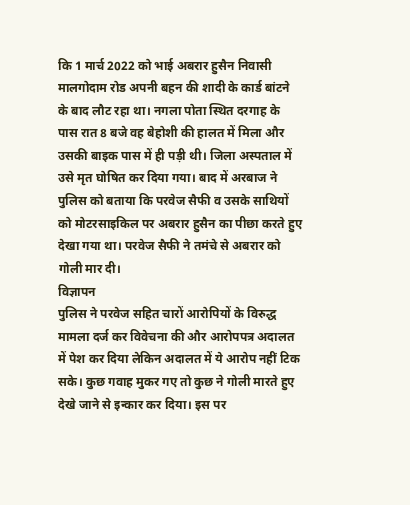कि 1 मार्च 2022 को भाई अबरार हुसैन निवासी मालगोदाम रोड अपनी बहन की शादी के कार्ड बांटने के बाद लौट रहा था। नगला पोता स्थित दरगाह के पास रात 8 बजे वह बेहोशी की हालत में मिला और उसकी बाइक पास में ही पड़ी थी। जिला अस्पताल में उसे मृत घोषित कर दिया गया। बाद में अरबाज ने पुलिस को बताया कि परवेज सैफी व उसके साथियों को मोटरसाइकिल पर अबरार हुसैन का पीछा करते हुए देखा गया था। परवेज सैफी ने तमंचे से अबरार को गोली मार दी।
विज्ञापन
पुलिस ने परवेज सहित चारों आरोपियों के विरुद्ध मामला दर्ज कर विवेचना की और आरोपपत्र अदालत में पेश कर दिया लेकिन अदालत में ये आरोप नहीं टिक सके। कुछ गवाह मुकर गए तो कुछ ने गोली मारते हुए देखे जाने से इन्कार कर दिया। इस पर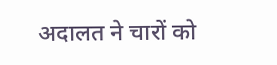अदालत ने चारों को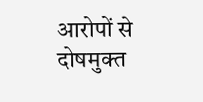आरोपों से दोषमुक्त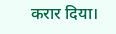करार दिया।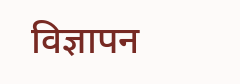विज्ञापन